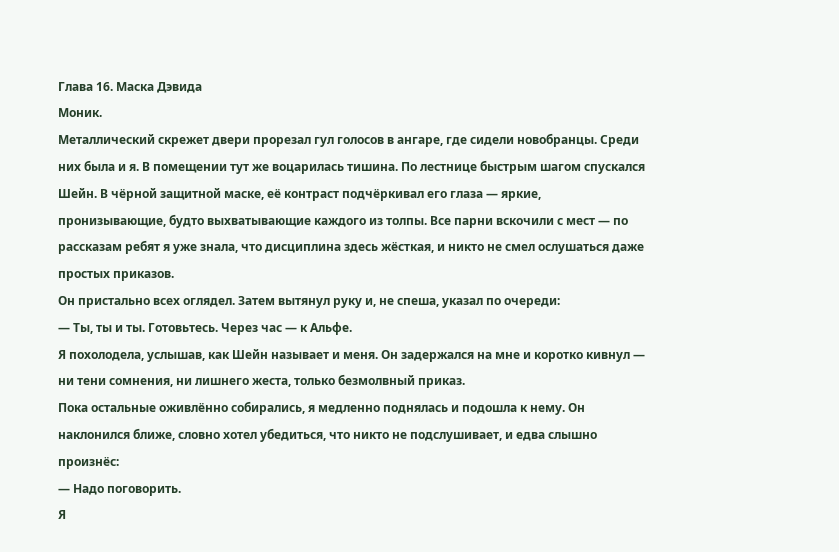Глава 16. Маска Дэвида
Моник.
Металлический скрежет двери прорезал гул голосов в ангаре, где сидели новобранцы. Среди них была и я. В помещении тут же воцарилась тишина. По лестнице быстрым шагом спускался Шейн. В чёрной защитной маске, её контраст подчёркивал его глаза — яркие, пронизывающие, будто выхватывающие каждого из толпы. Все парни вскочили с мест — по рассказам ребят я уже знала, что дисциплина здесь жёсткая, и никто не смел ослушаться даже простых приказов.
Он пристально всех оглядел. Затем вытянул руку и, не спеша, указал по очереди:
— Ты, ты и ты. Готовьтесь. Через час — к Альфе.
Я похолодела, услышав, как Шейн называет и меня. Он задержался на мне и коротко кивнул — ни тени сомнения, ни лишнего жеста, только безмолвный приказ.
Пока остальные оживлённо собирались, я медленно поднялась и подошла к нему. Он наклонился ближе, словно хотел убедиться, что никто не подслушивает, и едва слышно произнёс:
— Надо поговорить.
Я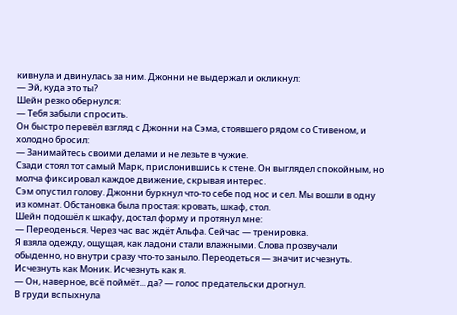кивнула и двинулась за ним. Джонни не выдержал и окликнул:
— Эй, куда это ты?
Шейн резко обернулся:
— Тебя забыли спросить.
Он быстро перевёл взгляд с Джонни на Сэма, стоявшего рядом со Стивеном, и холодно бросил:
— Занимайтесь своими делами и не лезьте в чужие.
Сзади стоял тот самый Марк, прислонившись к стене. Он выглядел спокойным, но молча фиксировал каждое движение, скрывая интерес.
Сэм опустил голову. Джонни буркнул что-то себе под нос и сел. Мы вошли в одну из комнат. Обстановка была простая: кровать, шкаф, стол.
Шейн подошёл к шкафу, достал форму и протянул мне:
— Переоденься. Через час вас ждёт Альфа. Сейчас — тренировка.
Я взяла одежду, ощущая, как ладони стали влажными. Слова прозвучали обыденно, но внутри сразу что-то заныло. Переодеться — значит исчезнуть. Исчезнуть как Моник. Исчезнуть как я.
— Он, наверное, всё поймёт... да? — голос предательски дрогнул.
В груди вспыхнула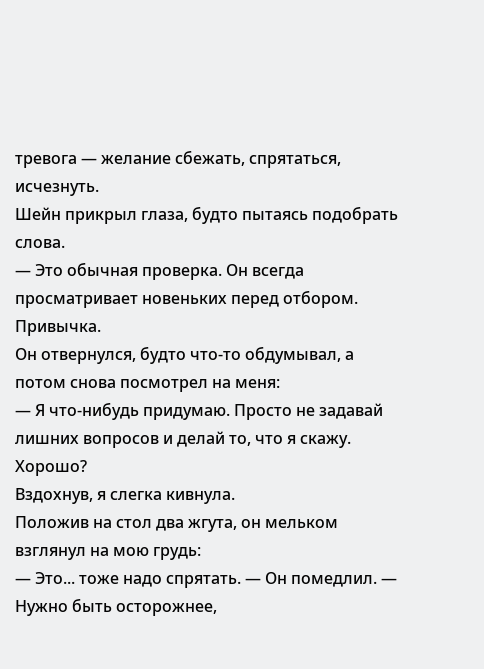тревога — желание сбежать, спрятаться, исчезнуть.
Шейн прикрыл глаза, будто пытаясь подобрать слова.
— Это обычная проверка. Он всегда просматривает новеньких перед отбором. Привычка.
Он отвернулся, будто что-то обдумывал, а потом снова посмотрел на меня:
— Я что-нибудь придумаю. Просто не задавай лишних вопросов и делай то, что я скажу. Хорошо?
Вздохнув, я слегка кивнула.
Положив на стол два жгута, он мельком взглянул на мою грудь:
— Это... тоже надо спрятать. — Он помедлил. — Нужно быть осторожнее,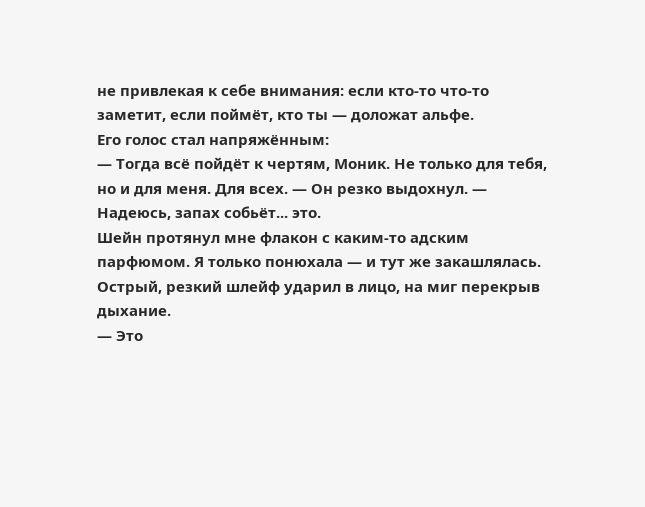не привлекая к себе внимания: если кто-то что-то заметит, если поймёт, кто ты — доложат альфе.
Его голос стал напряжённым:
— Тогда всё пойдёт к чертям, Моник. Не только для тебя, но и для меня. Для всех. — Он резко выдохнул. — Надеюсь, запах собьёт... это.
Шейн протянул мне флакон с каким-то адским парфюмом. Я только понюхала — и тут же закашлялась. Острый, резкий шлейф ударил в лицо, на миг перекрыв дыхание.
— Это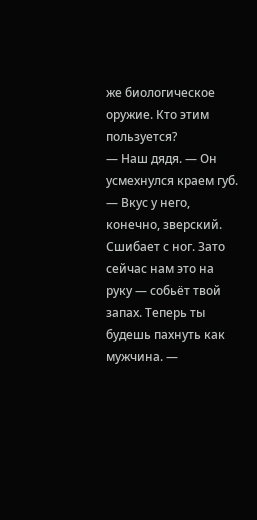же биологическое оружие. Кто этим пользуется?
— Наш дядя. — Он усмехнулся краем губ. — Вкус у него, конечно, зверский. Сшибает с ног. Зато сейчас нам это на руку — собьёт твой запах. Теперь ты будешь пахнуть как мужчина. —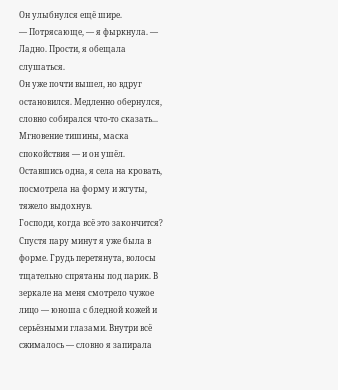Он улыбнулся ещё шире.
— Потрясающе, — я фыркнула. — Ладно. Прости, я обещала слушаться.
Он уже почти вышел, но вдруг остановился. Медленно обернулся, словно собирался что-то сказать... Мгновение тишины, маска спокойствия — и он ушёл.
Оставшись одна, я села на кровать, посмотрела на форму и жгуты, тяжело выдохнув.
Господи, когда всё это закончится?
Спустя пару минут я уже была в форме. Грудь перетянута, волосы тщательно спрятаны под парик. В зеркале на меня смотрело чужое лицо — юноша с бледной кожей и серьёзными глазами. Внутри всё сжималось — словно я запирала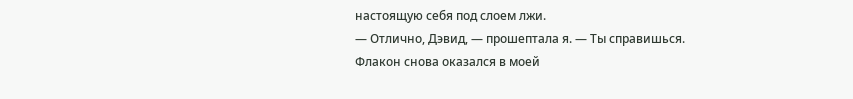настоящую себя под слоем лжи.
— Отлично, Дэвид, — прошептала я. — Ты справишься.
Флакон снова оказался в моей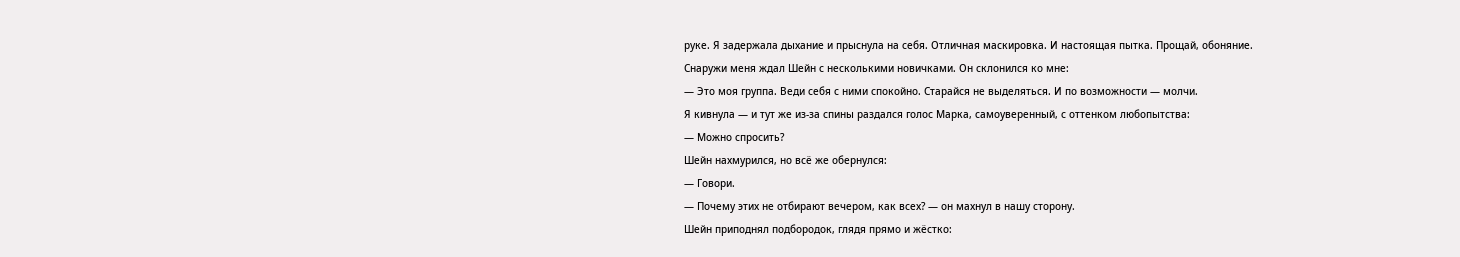руке. Я задержала дыхание и прыснула на себя. Отличная маскировка. И настоящая пытка. Прощай, обоняние.
Снаружи меня ждал Шейн с несколькими новичками. Он склонился ко мне:
— Это моя группа. Веди себя с ними спокойно. Старайся не выделяться. И по возможности — молчи.
Я кивнула — и тут же из-за спины раздался голос Марка, самоуверенный, с оттенком любопытства:
— Можно спросить?
Шейн нахмурился, но всё же обернулся:
— Говори.
— Почему этих не отбирают вечером, как всех? — он махнул в нашу сторону.
Шейн приподнял подбородок, глядя прямо и жёстко: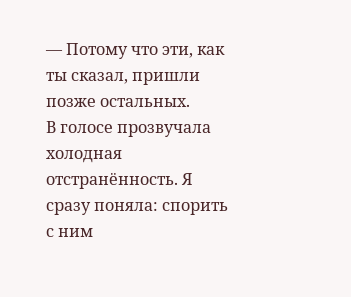— Потому что эти, как ты сказал, пришли позже остальных.
В голосе прозвучала холодная отстранённость. Я сразу поняла: спорить с ним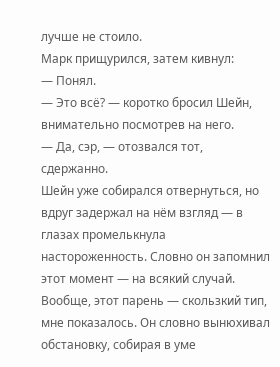лучше не стоило.
Марк прищурился, затем кивнул:
— Понял.
— Это всё? — коротко бросил Шейн, внимательно посмотрев на него.
— Да, сэр, — отозвался тот, сдержанно.
Шейн уже собирался отвернуться, но вдруг задержал на нём взгляд — в глазах промелькнула настороженность. Словно он запомнил этот момент — на всякий случай.
Вообще, этот парень — скользкий тип, мне показалось. Он словно вынюхивал обстановку, собирая в уме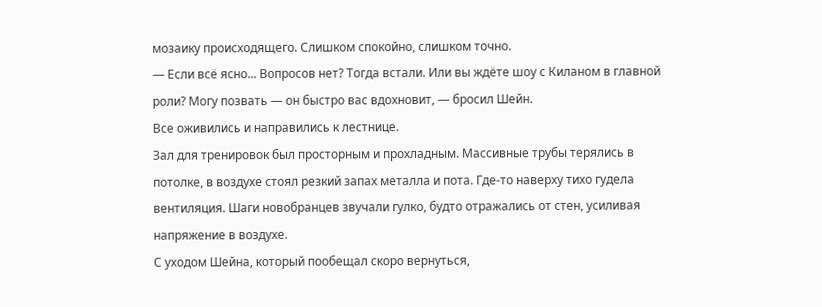мозаику происходящего. Слишком спокойно, слишком точно.
— Если всё ясно... Вопросов нет? Тогда встали. Или вы ждёте шоу с Киланом в главной роли? Могу позвать — он быстро вас вдохновит, — бросил Шейн.
Все оживились и направились к лестнице.
Зал для тренировок был просторным и прохладным. Массивные трубы терялись в потолке, в воздухе стоял резкий запах металла и пота. Где-то наверху тихо гудела вентиляция. Шаги новобранцев звучали гулко, будто отражались от стен, усиливая напряжение в воздухе.
С уходом Шейна, который пообещал скоро вернуться,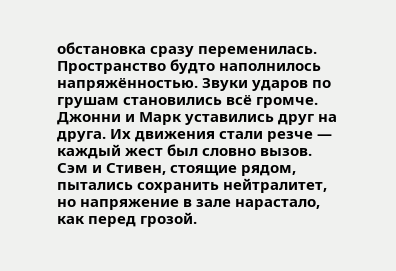обстановка сразу переменилась. Пространство будто наполнилось напряжённостью. Звуки ударов по грушам становились всё громче. Джонни и Марк уставились друг на друга. Их движения стали резче — каждый жест был словно вызов.
Сэм и Стивен, стоящие рядом, пытались сохранить нейтралитет, но напряжение в зале нарастало, как перед грозой.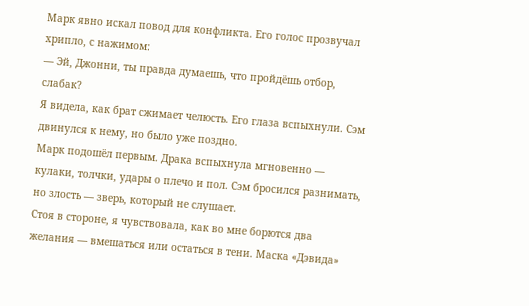Марк явно искал повод для конфликта. Его голос прозвучал хрипло, с нажимом:
— Эй, Джонни, ты правда думаешь, что пройдёшь отбор, слабак?
Я видела, как брат сжимает челюсть. Его глаза вспыхнули. Сэм двинулся к нему, но было уже поздно.
Марк подошёл первым. Драка вспыхнула мгновенно — кулаки, толчки, удары о плечо и пол. Сэм бросился разнимать, но злость — зверь, который не слушает.
Стоя в стороне, я чувствовала, как во мне борются два желания — вмешаться или остаться в тени. Маска «Дэвида»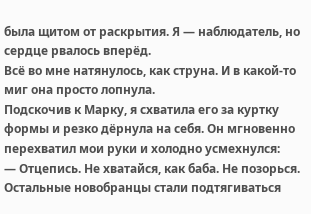была щитом от раскрытия. Я — наблюдатель, но сердце рвалось вперёд.
Всё во мне натянулось, как струна. И в какой-то миг она просто лопнула.
Подскочив к Марку, я схватила его за куртку формы и резко дёрнула на себя. Он мгновенно перехватил мои руки и холодно усмехнулся:
— Отцепись. Не хватайся, как баба. Не позорься.
Остальные новобранцы стали подтягиваться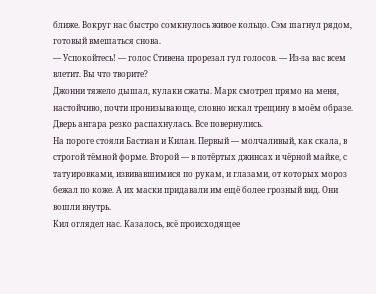ближе. Вокруг нас быстро сомкнулось живое кольцо. Сэм шагнул рядом, готовый вмешаться снова.
— Успокойтесь! — голос Стивена прорезал гул голосов. — Из-за вас всем влетит. Вы что творите?
Джонни тяжело дышал, кулаки сжаты. Марк смотрел прямо на меня, настойчиво, почти пронизывающе, словно искал трещину в моём образе.
Дверь ангара резко распахнулась. Все повернулись.
На пороге стояли Бастиан и Килан. Первый — молчаливый, как скала, в строгой тёмной форме. Второй — в потёртых джинсах и чёрной майке, с татуировками, извивавшимися по рукам, и глазами, от которых мороз бежал по коже. А их маски придавали им ещё более грозный вид. Они вошли внутрь.
Кил оглядел нас. Казалось, всё происходящее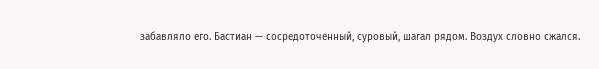забавляло его. Бастиан — сосредоточенный, суровый, шагал рядом. Воздух словно сжался.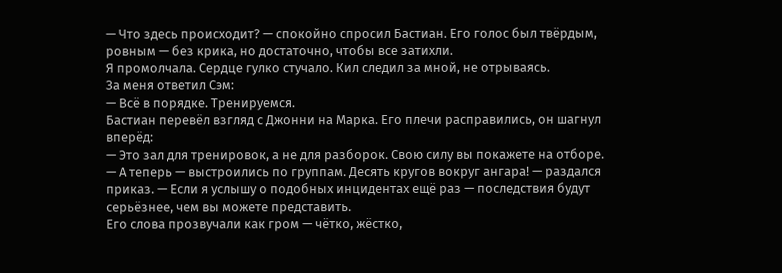— Что здесь происходит? — спокойно спросил Бастиан. Его голос был твёрдым, ровным — без крика, но достаточно, чтобы все затихли.
Я промолчала. Сердце гулко стучало. Кил следил за мной, не отрываясь.
За меня ответил Сэм:
— Всё в порядке. Тренируемся.
Бастиан перевёл взгляд с Джонни на Марка. Его плечи расправились, он шагнул вперёд:
— Это зал для тренировок, а не для разборок. Свою силу вы покажете на отборе.
— А теперь — выстроились по группам. Десять кругов вокруг ангара! — раздался приказ. — Если я услышу о подобных инцидентах ещё раз — последствия будут серьёзнее, чем вы можете представить.
Его слова прозвучали как гром — чётко, жёстко,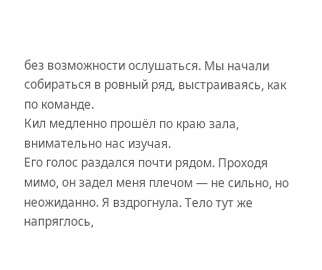без возможности ослушаться. Мы начали собираться в ровный ряд, выстраиваясь, как по команде.
Кил медленно прошёл по краю зала, внимательно нас изучая.
Его голос раздался почти рядом. Проходя мимо, он задел меня плечом — не сильно, но неожиданно. Я вздрогнула. Тело тут же напряглось,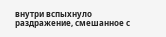внутри вспыхнуло раздражение, смешанное с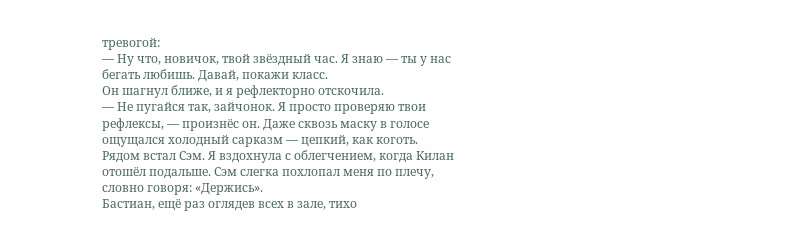тревогой:
— Ну что, новичок, твой звёздный час. Я знаю — ты у нас бегать любишь. Давай, покажи класс.
Он шагнул ближе, и я рефлекторно отскочила.
— Не пугайся так, зайчонок. Я просто проверяю твои рефлексы, — произнёс он. Даже сквозь маску в голосе ощущался холодный сарказм — цепкий, как коготь.
Рядом встал Сэм. Я вздохнула с облегчением, когда Килан отошёл подальше. Сэм слегка похлопал меня по плечу, словно говоря: «Держись».
Бастиан, ещё раз оглядев всех в зале, тихо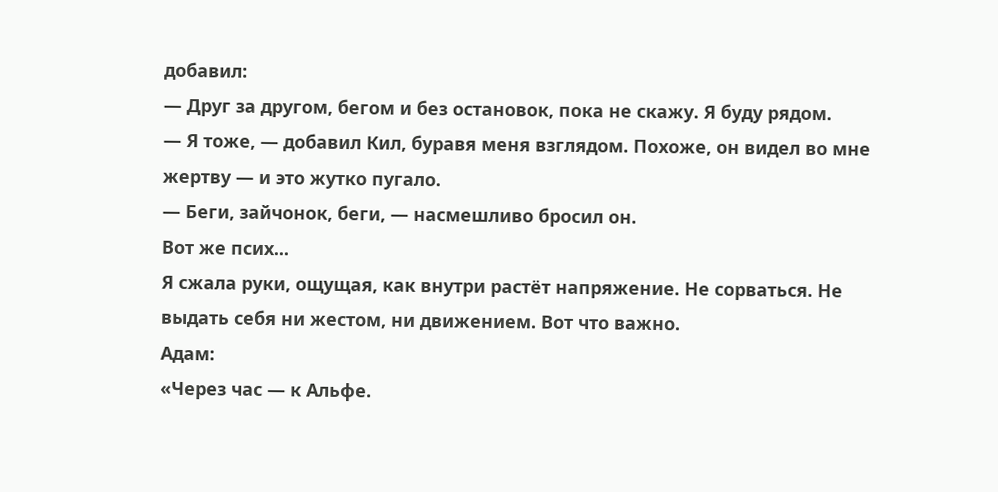добавил:
— Друг за другом, бегом и без остановок, пока не скажу. Я буду рядом.
— Я тоже, — добавил Кил, буравя меня взглядом. Похоже, он видел во мне жертву — и это жутко пугало.
— Беги, зайчонок, беги, — насмешливо бросил он.
Вот же псих...
Я сжала руки, ощущая, как внутри растёт напряжение. Не сорваться. Не выдать себя ни жестом, ни движением. Вот что важно.
Адам:
«Через час — к Альфе.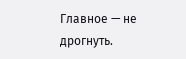Главное — не дрогнуть.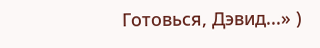Готовься, Дэвид...» )